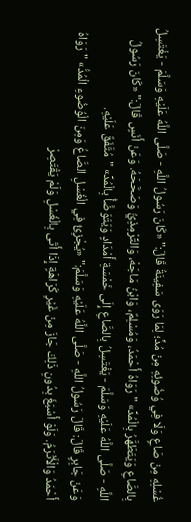غُسْلِهِ مِنْ صَاعٍ وَلَا فِي وُضُوئِهِ مِنْ مُدٍّ؛ لِمَا رَوَى سَفِينَةُ قَالَ:" «كَانَ رَسُولُ اللَّهِ - صَلَّى اللَّهُ عَلَيْهِ وَسَلَّمَ - يَغْتَسِلُ بِالصَّاعِ وَيَتَطَهَّرُ بِالْمُدِّ» "رَوَاهُ أَحْمَدُ، وَمُسْلِمٌ، وَابْنُ مَاجَهْ، وَالتِّرْمِذِيُّ وَصَحَّحَهُ. وَعَنْ أَنَسٍ قَالَ:" «كَانَ رَسُولُ اللَّهِ - صَلَّى اللَّهُ عَلَيْهِ وَسَلَّمَ - يَغْتَسِلُ بِالصَّاعِ إِلَى خَمْسَةِ أَمْدَادٍ وَيَتَوَضَّأُ بِالْمُدِّ» "مُتَّفَقٌ عَلَيْهِ.
وَعَنْ جَابِرٍ قَالَ: قَالَ رَسُولُ اللَّهِ - صَلَّى اللَّهُ عَلَيْهِ وَسَلَّمَ:" «يُجْزِئُ فِي الْغُسْلِ الصَّاعُ وَمِنَ الْوُضُوءِ الْمُدُّ» "رَوَاهُ أَحْمَدُ وَالْأَثْرَمُ. وَلَوْ أَسْبَغَ بِدُونِ ذَلِكَ جَازَ مِنْ غَيْرِ كَرَاهَةٍ إِذَا أَتَى بِالْغُسْلِ وَلَمْ يَقْتَصِرْ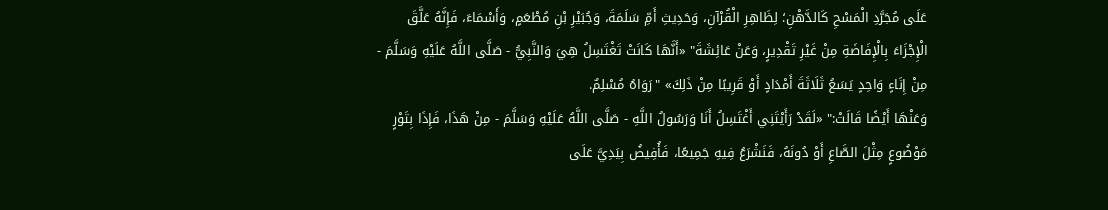عَلَى مُجَرَّدِ الْمَسْحِ كَالدَّهْنِ؛ لِظَاهِرِ الْقُرْآنِ، وَحَدِيثِ أَمِّ سَلَمَةَ، وَجُبَيْرِ بْنِ مُطْعَمٍ، وَأَسْمَاءَ، فَإِنَّهُ عَلَّقَ الْإِجْزَاءَ بِالْإِفَاضَةِ مِنْ غَيْرِ تَقْدِيرٍ، وَعَنْ عَائِشَةَ" «أَنَّهَا كَانَتْ تَغْتَسِلُ هِيَ وَالنَّبِيُّ - صَلَّى اللَّهُ عَلَيْهِ وَسَلَّمَ - مِنْ إِنَاءٍ وَاحِدٍ يَسَعُ ثَلَاثَةَ أَمْدَادٍ أَوْ قَرِيبًا مِنْ ذَلِكَ» "رَوَاهُ مُسْلِمٌ.
وَعَنْهَا أَيْضًا قَالَتْ:" «لَقَدْ رَأَيْتَنِي أَغْتَسِلُ أَنَا وَرَسُولُ اللَّهِ - صَلَّى اللَّهُ عَلَيْهِ وَسَلَّمَ - مِنْ هَذَا، فَإِذَا بِتَوْرٍ مَوْضُوعٍ مِثْلَ الصَّاعِ أَوْ دُونَهُ، فَنَشْرَعُ فِيهِ جَمِيعًا، فَأُفِيضُ بِيَدِيَّ عَلَى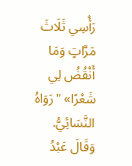رَأْسِي ثَلَاثَ مَرَّاتٍ وَمَا أَنْقُضُ لِي شَعْرًا» "رَوَاهُ النَّسَائِيُّ.
وَقَالَ عَبْدُ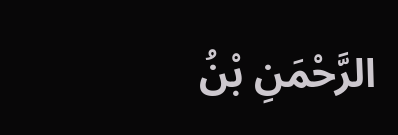الرَّحْمَنِ بْنُ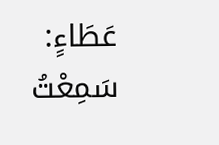عَطَاءٍ: سَمِعْتُ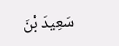سَعِيدَ بْنَ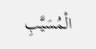الْمُسَيَّبِ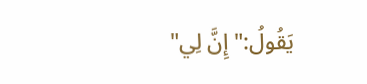يَقُولُ:"إِنَّ لِي"